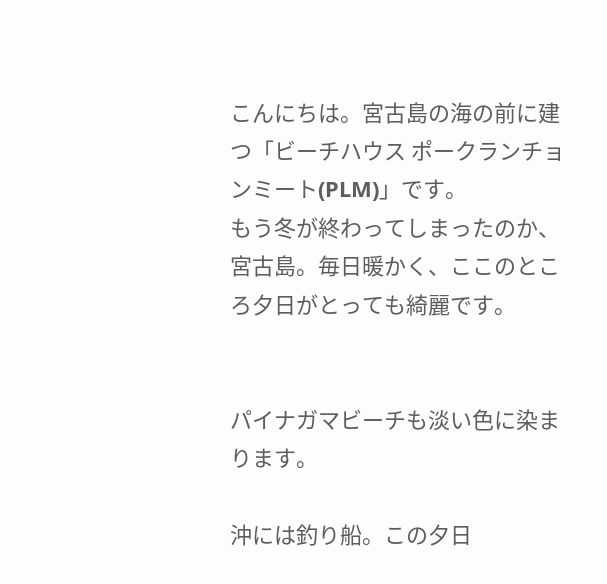こんにちは。宮古島の海の前に建つ「ビーチハウス ポークランチョンミート(PLM)」です。
もう冬が終わってしまったのか、宮古島。毎日暖かく、ここのところ夕日がとっても綺麗です。


パイナガマビーチも淡い色に染まります。

沖には釣り船。この夕日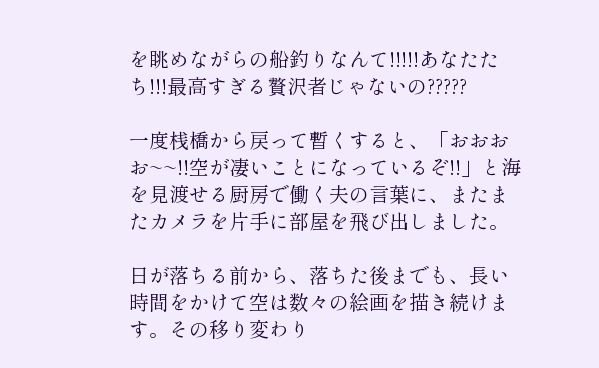を眺めながらの船釣りなんて!!!!!あなたたち!!!最高すぎる贅沢者じゃないの?????

一度桟橋から戻って暫くすると、「おおおお~~!!空が凄いことになっているぞ!!」と海を見渡せる厨房で働く夫の言葉に、またまたカメラを片手に部屋を飛び出しました。

日が落ちる前から、落ちた後までも、長い時間をかけて空は数々の絵画を描き続けます。その移り変わり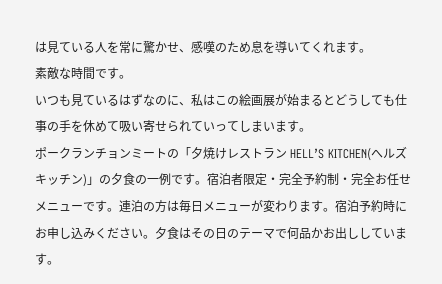は見ている人を常に驚かせ、感嘆のため息を導いてくれます。
素敵な時間です。
いつも見ているはずなのに、私はこの絵画展が始まるとどうしても仕事の手を休めて吸い寄せられていってしまいます。
ポークランチョンミートの「夕焼けレストラン HELL’S KITCHEN(へルズキッチン)」の夕食の一例です。宿泊者限定・完全予約制・完全お任せメニューです。連泊の方は毎日メニューが変わります。宿泊予約時にお申し込みください。夕食はその日のテーマで何品かお出ししています。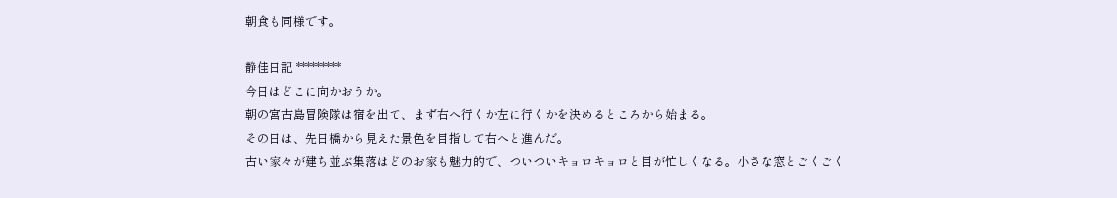朝食も同様です。

静佳日記 *********
今日はどこに向かおうか。
朝の宮古島冒険隊は宿を出て、まず右へ行くか左に行くかを決めるところから始まる。
その日は、先日橋から見えた景色を目指して右へと進んだ。
古い家々が建ち並ぶ集落はどのお家も魅力的で、ついついキョロキョロと目が忙しくなる。小さな窓とごくごく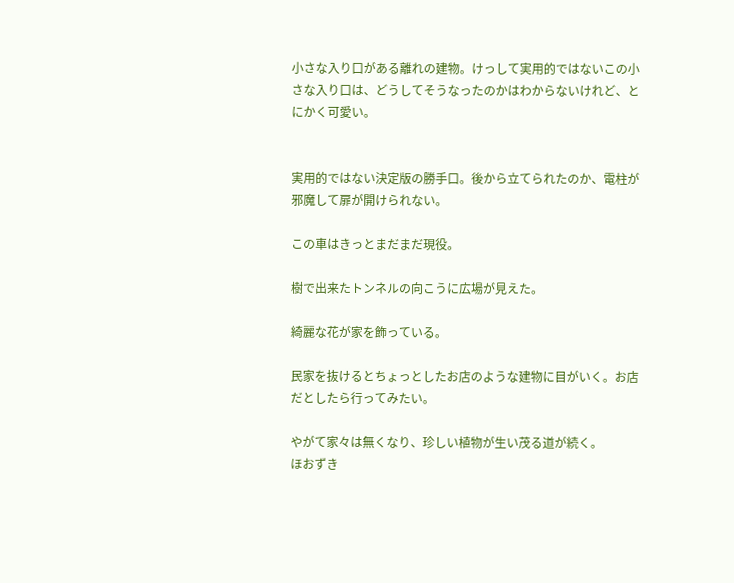小さな入り口がある離れの建物。けっして実用的ではないこの小さな入り口は、どうしてそうなったのかはわからないけれど、とにかく可愛い。


実用的ではない決定版の勝手口。後から立てられたのか、電柱が邪魔して扉が開けられない。

この車はきっとまだまだ現役。

樹で出来たトンネルの向こうに広場が見えた。

綺麗な花が家を飾っている。

民家を抜けるとちょっとしたお店のような建物に目がいく。お店だとしたら行ってみたい。

やがて家々は無くなり、珍しい植物が生い茂る道が続く。
ほおずき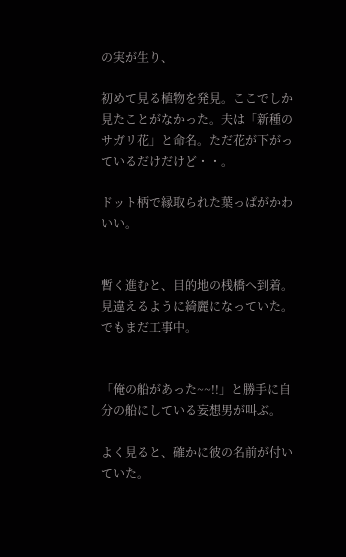の実が生り、

初めて見る植物を発見。ここでしか見たことがなかった。夫は「新種のサガリ花」と命名。ただ花が下がっているだけだけど・・。

ドット柄で縁取られた葉っぱがかわいい。


暫く進むと、目的地の桟橋へ到着。見違えるように綺麗になっていた。でもまだ工事中。


「俺の船があった~~!!」と勝手に自分の船にしている妄想男が叫ぶ。

よく見ると、確かに彼の名前が付いていた。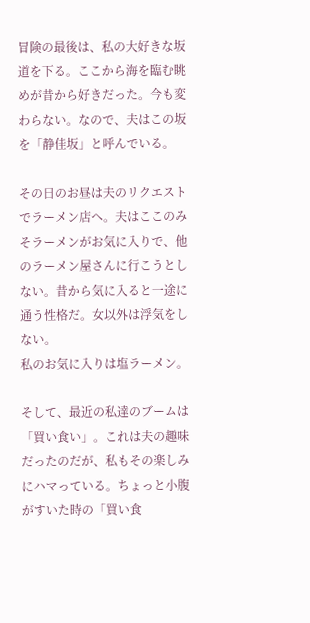冒険の最後は、私の大好きな坂道を下る。ここから海を臨む眺めが昔から好きだった。今も変わらない。なので、夫はこの坂を「静佳坂」と呼んでいる。

その日のお昼は夫のリクエストでラーメン店へ。夫はここのみそラーメンがお気に入りで、他のラーメン屋さんに行こうとしない。昔から気に入ると一途に通う性格だ。女以外は浮気をしない。
私のお気に入りは塩ラーメン。

そして、最近の私達のブームは「買い食い」。これは夫の趣味だったのだが、私もその楽しみにハマっている。ちょっと小腹がすいた時の「買い食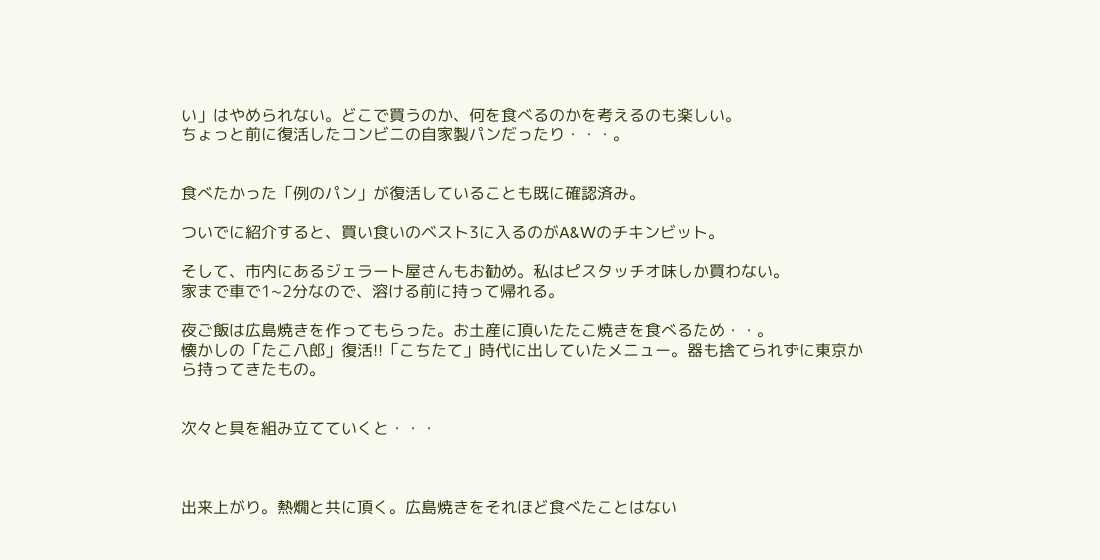い」はやめられない。どこで買うのか、何を食べるのかを考えるのも楽しい。
ちょっと前に復活したコンビニの自家製パンだったり・・・。


食べたかった「例のパン」が復活していることも既に確認済み。

ついでに紹介すると、買い食いのベスト3に入るのがA&Wのチキンビット。

そして、市内にあるジェラート屋さんもお勧め。私はピスタッチオ味しか買わない。
家まで車で1~2分なので、溶ける前に持って帰れる。

夜ご飯は広島焼きを作ってもらった。お土産に頂いたたこ焼きを食べるため・・。
懐かしの「たこ八郎」復活!!「こちたて」時代に出していたメニュー。器も捨てられずに東京から持ってきたもの。


次々と具を組み立てていくと・・・



出来上がり。熱燗と共に頂く。広島焼きをそれほど食べたことはない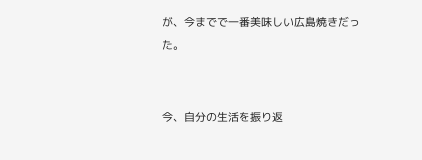が、今までで一番美味しい広島焼きだった。


今、自分の生活を振り返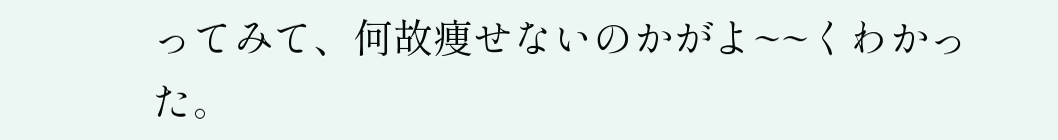ってみて、何故痩せないのかがよ~~くわかった。